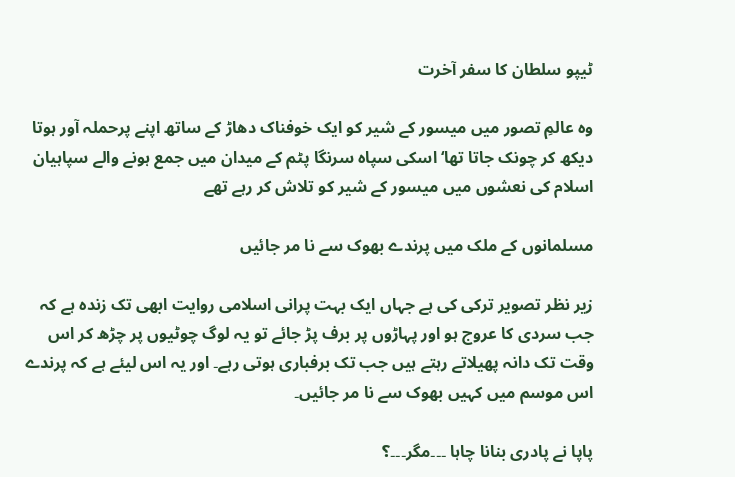ٹیپو سلطان کا سفر آخرت

وہ عالمِ تصور میں میسور کے شیر کو ایک خوفناک دھاڑ کے ساتھ اپنے پرحملہ آور ہوتا دیکھ کر چونک جاتا تھا‘ اسکی سپاہ سرنگا پٹم کے میدان میں جمع ہونے والے سپاہیان اسلام کی نعشوں میں میسور کے شیر کو تلاش کر رہے تھے

مسلمانوں کے ملک میں پرندے بھوک سے نا مر جائیں

زیر نظر تصویر ترکی کی ہے جہاں ایک بہت پرانی اسلامی روایت ابھی تک زندہ ہے کہ جب سردی کا عروج ہو اور پہاڑوں پر برف پڑ جائے تو یہ لوگ چوٹیوں پر چڑھ کر اس وقت تک دانہ پھیلاتے رہتے ہیں جب تک برفباری ہوتی رہے۔ اور یہ اس لیئے ہے کہ پرندے اس موسم میں کہیں بھوک سے نا مر جائیں۔

پاپا نے پادری بنانا چاہا ۔۔۔مگر۔۔۔؟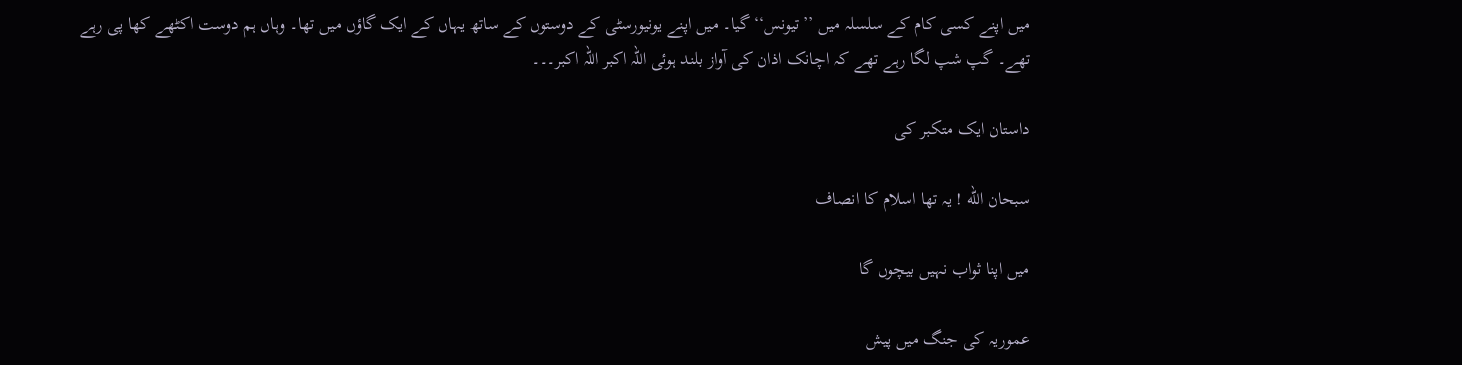میں اپنے کسی کام کے سلسلہ میں ’’تیونس‘‘ گیا۔ میں اپنے یونیورسٹی کے دوستوں کے ساتھ یہاں کے ایک گاؤں میں تھا۔ وہاں ہم دوست اکٹھے کھا پی رہے تھے۔ گپ شپ لگا رہے تھے کہ اچانک اذان کی آواز بلند ہوئی اللہ اکبر اللہ اکبر۔۔۔

داستان ایک متکبر کی

سبحان الله ! یہ تھا اسلام کا انصاف

میں اپنا ثواب نہیں بیچوں گا

عموریہ کی جنگ میں پیش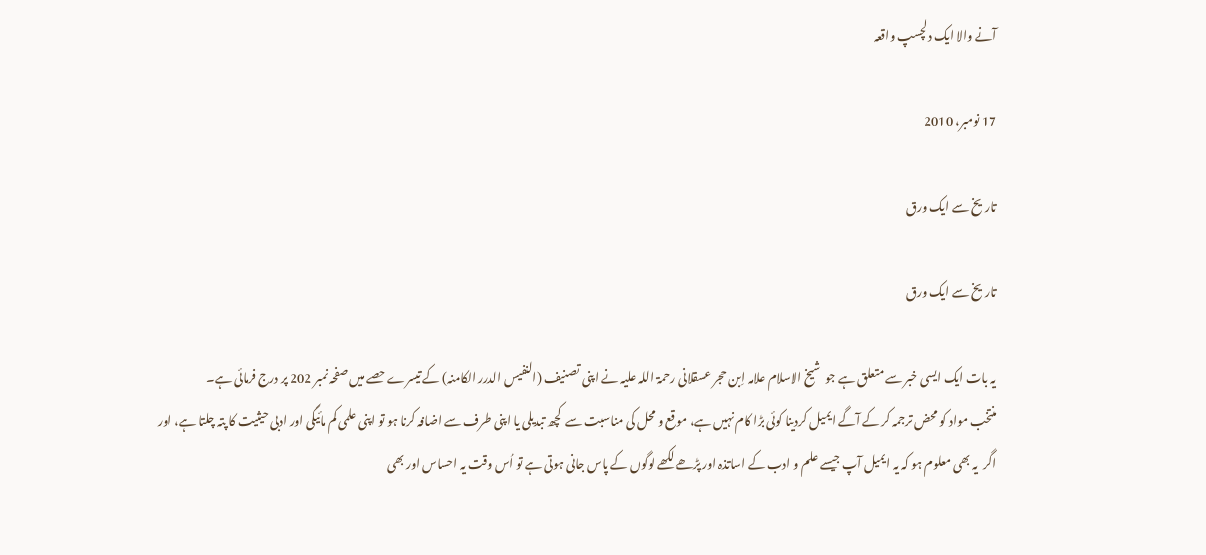آنے والا ایک دلچسپ واقعہ

17 نومبر، 2010

تاریخ سے ایک ورق

تاریخ سے ایک ورق

یہ بات ایک ایسی خبر سے متعلق ہے جو  شیخ الاسلام علامہ اِبن حجر عسقلانی رحمۃ اللہ علیہ نے اپنی تصنیف (النفیس الدرر الکامنہ) کے تیسرے حصے میں صفحہ نمبر 202 پر درج فرمائی ہے۔
منتخب مواد کو محض ترجمہ کر کے آگے ایمیل کردینا کوئی بڑا کام نہیں ہے، موقع و محل کی مناسبت سے  کچھ تبدیلی یا اپنی طرف سے اضافہ کرنا ہو تو اپنی علمی کم مائیگی اور ادبی حیثیت کا پتہ چلتا ہے، اور اگر  یہ بھی معلوم ہو کہ یہ ایمیل آپ جیسے علم و ادب کے اساتذہ اور پڑھے لکھے لوگوں کے پاس جانی ہوتی ہے تو اُس وقت یہ احساس اور بھی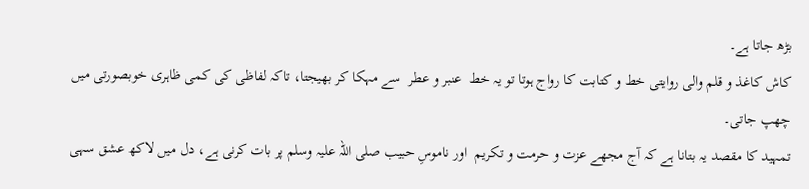بڑھ جاتا ہے۔
کاش کاغذ و قلم والی روایتی خط و کتابت کا رواج ہوتا تو یہ خط  عنبر و عطر  سے مہکا کر بھیجتا، تاکہ لفاظی کی کمی ظاہری خوبصورتی میں چھپ جاتی۔
تمہید کا مقصد یہ بتانا ہے کہ آج مجھے عزت و حرمت و تکریم  اور ناموسِ حبیب صلی اللہ علیہ وسلم پر بات کرنی ہے، دل میں لاکھ عشق سہی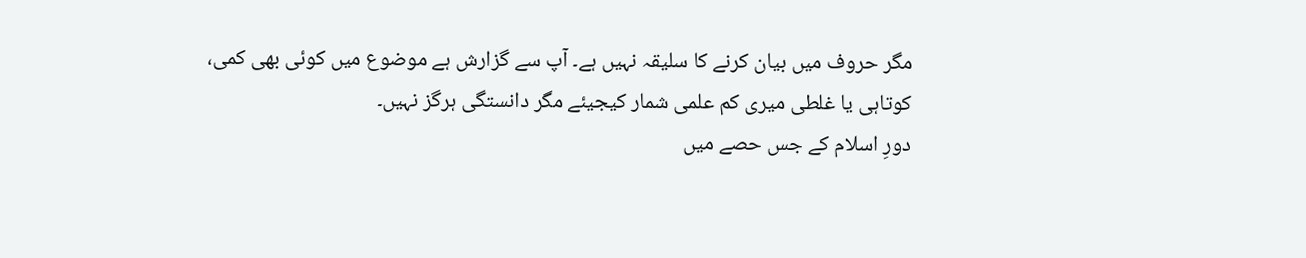مگر حروف میں بیان کرنے کا سلیقہ نہیں ہے۔ آپ سے گزارش ہے موضوع میں کوئی بھی کمی، کوتاہی یا غلطی میری کم علمی شمار کیجیئے مگر دانستگی ہرگز نہیں۔
دورِ اسلام کے جس حصے میں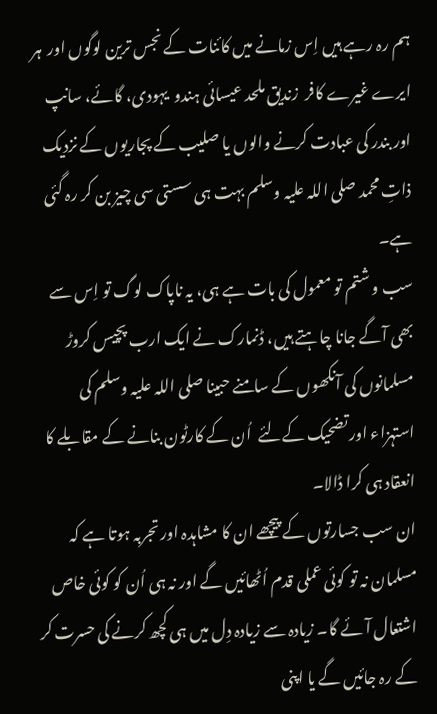ہم رہ رہے ہیں اِس زمانے میں کائنات کے نجس ترین لوگوں اور  ہر ایرے غیرے کافر  زندیق ملحد عیسائی ہندو  یہودی، گائے، سانپ اور بندر کی عبادت کرنے والوں یا صلیب کے پجاریوں کے نزدیک ذاتِ محمد صلی اللہ علیہ وسلم بہت ہی سستی سی چیز بن کر رہ گئی ہے۔
سب و شتم تو معمول کی بات ہے ہی، یہ ناپاک لوگ تو اِس سے بھی آگے جانا چاہتے ہیں، ڈنمارک نے ایک ارب پچیس کروڑ مسلمانوں کی آنکھوں کے سامنے حبینا صلی اللہ علیہ وسلم کی استہزاء اور تضحیک کےلئے  اُن کے کارٹون بنانے کے مقابلے کا انعقاد ہی کرا ڈالا۔
ان سب جسارتوں کے پیچھے ان کا مشاہدہ اور تجربہ ہوتا ہے کہ مسلمان نہ تو کوئی عملی قدم اُٹھائیں گے اور نہ ہی اُن کو کوئی خاص اشتعال آئے گا۔ زیادہ سے زیادہ دِل میں ہی کچھ کرنے کی حسرت کر کے رہ جائیں گے یا اپنی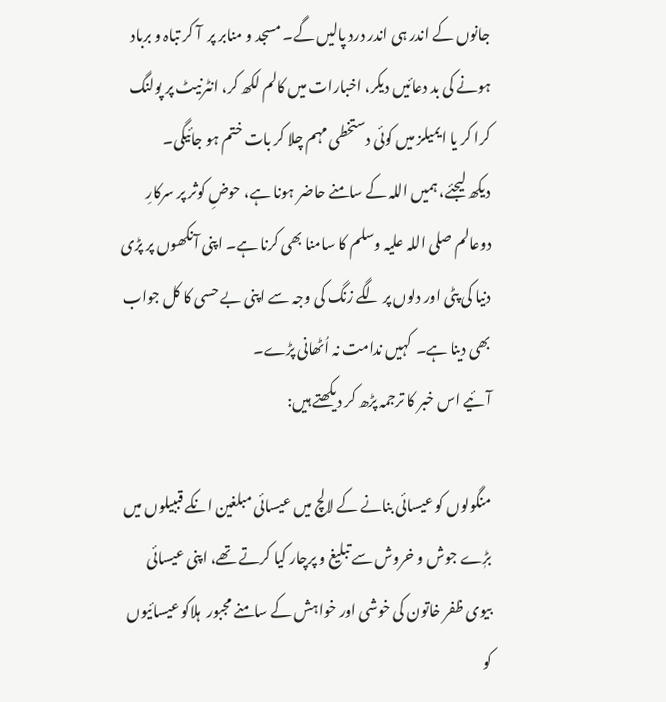جانوں کے اندر ہی اندر درد پالیں گے۔ مسجد و منابر پر  آ کر تباہ و برباد ہونے کی بد دعائیں دیکر، اخبارات میں کالم لکھ کر، انٹرنیٹ پر پولنگ کرا کر یا ایمیلز میں کوئی دستخطی مہم چلا کر بات ختم ہو جائیگی۔
دیکھ لیجئے، ہمیں اللہ کے سامنے حاضر ہونا ہے، حوضِ کوثر پر سرکارِ دوعالم صلی اللہ علیہ وسلم کا سامنا بھی کرنا ہے۔ اپنی آنکھوں پر پڑی دنیا کی پٹی اور دلوں پر لگے زنگ کی وجہ سے اپنی بے حسی کا کل جواب بھی دینا ہے۔  کہیں ندامت نہ اُٹھانی پڑے۔
آئیے اس خبر کا ترجمہ پڑھ کر دیکھتے ہیں:

منگولوں کو عیسائی بنانے کے لالچ میں عیسائی مبلغین انکے قببیلوں میں بڑٖے جوش و خروش سے تبلیغ و پرچار کیا کرتے تھے، اپنی عیسائی بیوی ظفر خاتون کی خوشی اور خواہش کے سامنے مجبور  ہلاکو عیسائیوں کو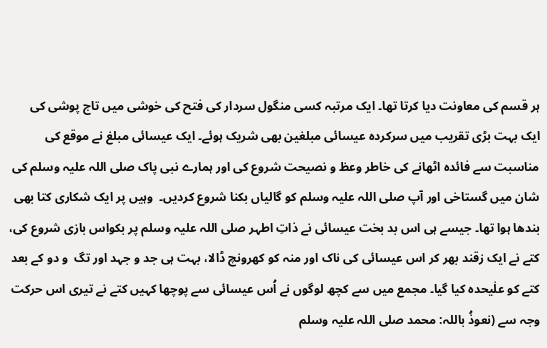ہر قسم کی معاونت دیا کرتا تھا۔ ایک مرتبہ کسی منگول سردار کی فتح کی خوشی میں تاج پوشی کی ایک بہت بڑی تقریب میں سرکردہ عیسائی مبلغین بھی شریک ہوئے۔ ایک عیسائی مبلغ نے موقع کی مناسبت سے فائدہ اٹھانے کی خاطر وعظ و نصیحت شروع کی اور ہمارے نبی پاک صلی اللہ علیہ وسلم کی شان میں گستاخی اور آپ صلی اللہ علیہ وسلم کو گالیاں بکنا شروع کردیں۔  وہیں پر ایک شکاری کتا بھی بندھا ہوا تھا۔ جیسے ہی اس بد بخت عیسائی نے ذاتِ اطہر صلی اللہ علیہ وسلم پر بکواس بازی شروع کی، کتے نے ایک زقند بھر کر اس عیسائی کی ناک اور منہ کو کھرونچ ڈالا، بہت ہی جد و جہد اور تگ  و دو کے بعد کتے کو علٰیحدہ کیا گیا۔ مجمع میں سے کچھ لوگوں نے اُس عیسائی سے پوچھا کہیں کتے نے تیری اس حرکت وجہ سے (نعوذُ باللہ: محمد صلی اللہ علیہ وسلم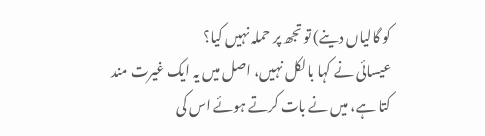کو گالیاں دینے) تو تجھ پر حملہ نہیں کیا؟
عیسائی نے کہا بالکل نہیں، اصل میں یہ ایک غیرت مند کتا ہے، میں نے بات کرتے ہوئے اس کی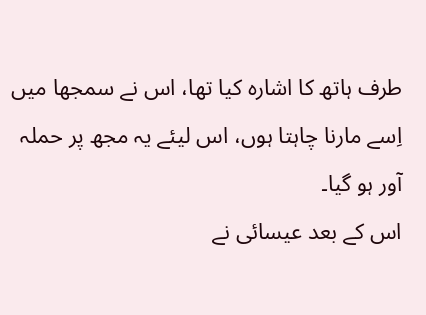طرف ہاتھ کا اشارہ کیا تھا، اس نے سمجھا میں اِسے مارنا چاہتا ہوں، اس لیئے یہ مجھ پر حملہ آور ہو گیا۔
اس کے بعد عیسائی نے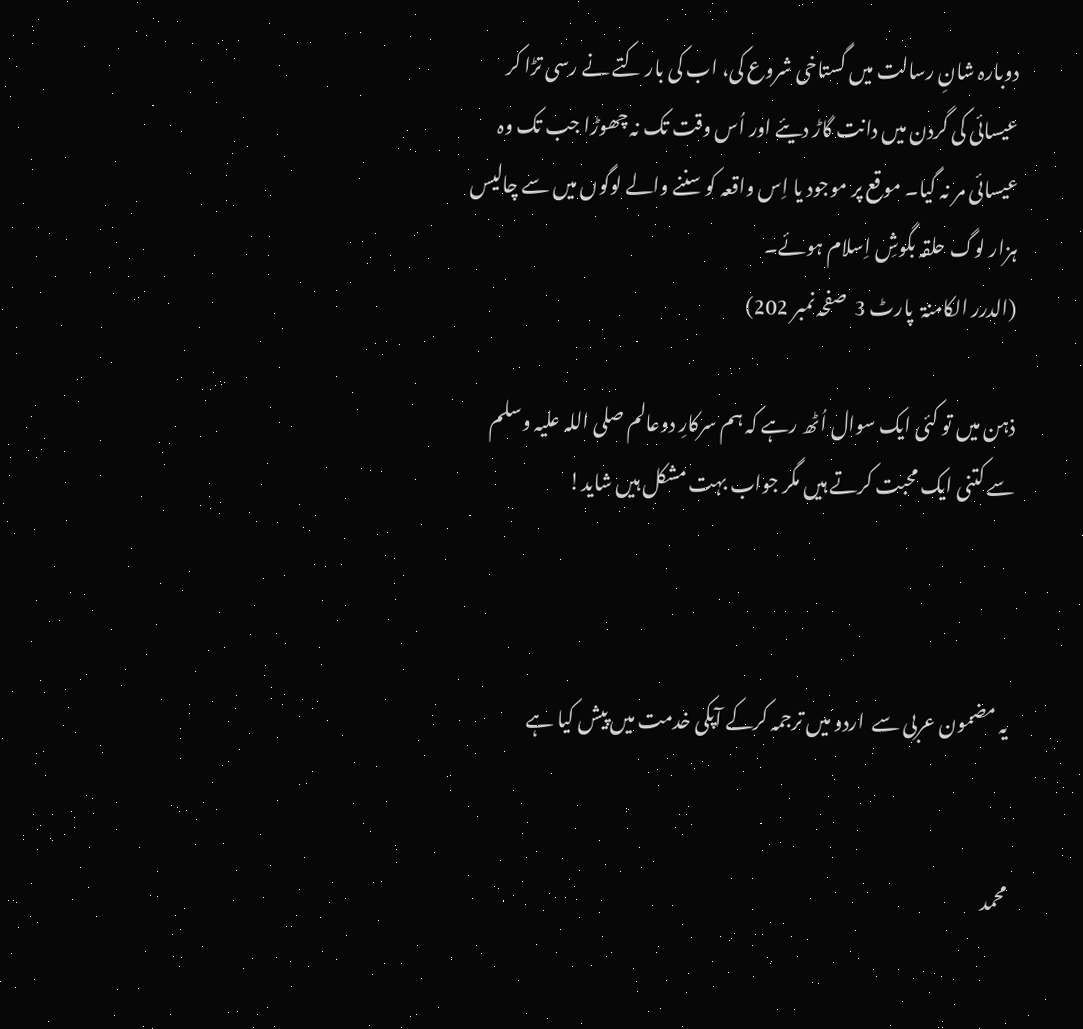دوبارہ شانِ رسالت میں گستاخی شروع کی، اب کی بار کتے نے رسی تڑا کر عیسائی کی گردن میں دانت گاڑ دیئے اور اُس وقت تک نہ چھوڑا جب تک وہ عیسائی مر نہ گیا۔ موقع پر موجود یا اِس واقعہ کو سننے والے لوگوں میں سے چالیس ہزار لوگ حلقہ بگوشِ اِسلام ہوئے۔
(الدرر الکامنۃ  پارٹ 3  صفحہ نمبر 202)

ذہن میں تو کئی ایک سوال اُٹھ رہے کہ ہم سرکارِ دوعالم صلی اللہ علیہ وسلم سے کتنی ایک محبت کرتے ہیں مگر جواب بہت مشکل ہیں شاید!



 یہ مضمون عربی سے  اردو میں ترجمہ کرکے آپکی خدمت میں پیش کیا ہے


 محمد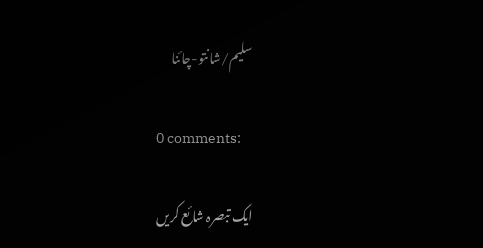سلیم/شانتو-چائنا

0 comments:

ایک تبصرہ شائع کریں